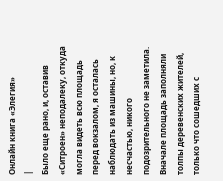Онлайн книга «Элегия»
|
Было еще рано, и, оставив «Ситроен» неподалеку, откуда могла видеть всю площадь перед вокзалом, я осталась наблюдать из машины, но, к несчастью, никого подозрительного не заметила. Вначале площадь заполняли толпы деревенских жителей, только что сошедших с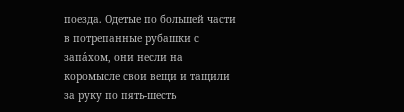поезда. Одетые по большей части в потрепанные рубашки с запа́хом, они несли на коромысле свои вещи и тащили за руку по пять-шесть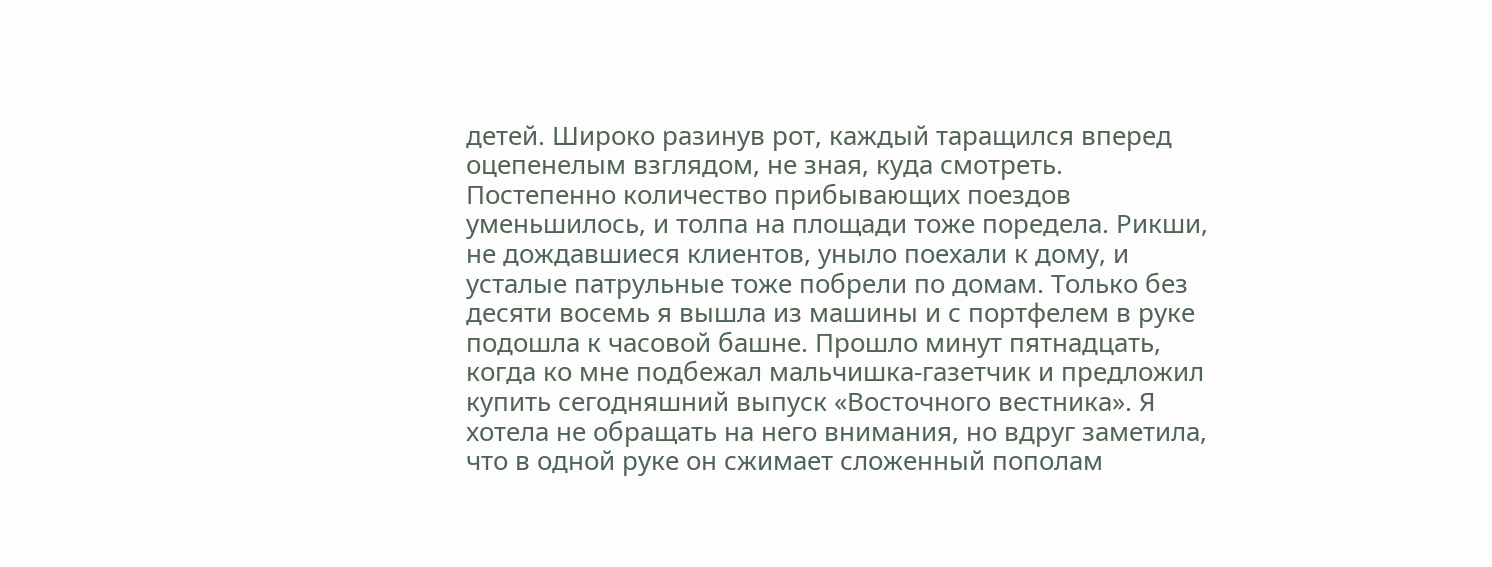детей. Широко разинув рот, каждый таращился вперед оцепенелым взглядом, не зная, куда смотреть. Постепенно количество прибывающих поездов уменьшилось, и толпа на площади тоже поредела. Рикши, не дождавшиеся клиентов, уныло поехали к дому, и усталые патрульные тоже побрели по домам. Только без десяти восемь я вышла из машины и с портфелем в руке подошла к часовой башне. Прошло минут пятнадцать, когда ко мне подбежал мальчишка-газетчик и предложил купить сегодняшний выпуск «Восточного вестника». Я хотела не обращать на него внимания, но вдруг заметила, что в одной руке он сжимает сложенный пополам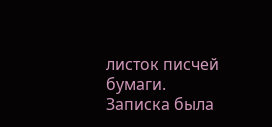листок писчей бумаги. Записка была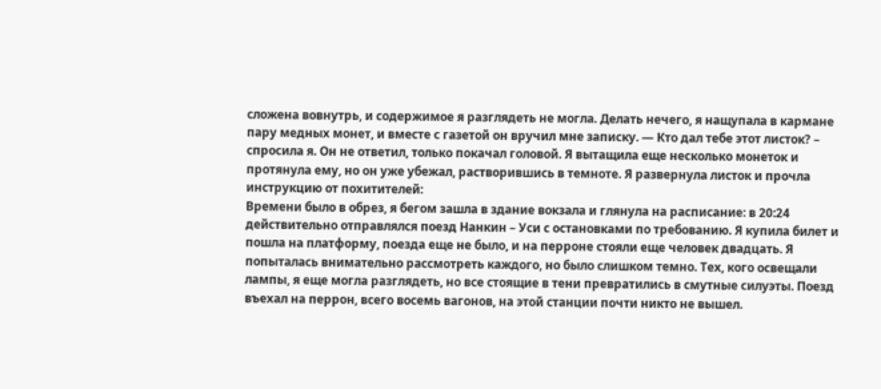сложена вовнутрь, и содержимое я разглядеть не могла. Делать нечего, я нащупала в кармане пару медных монет, и вместе с газетой он вручил мне записку. — Кто дал тебе этот листок? – спросила я. Он не ответил, только покачал головой. Я вытащила еще несколько монеток и протянула ему, но он уже убежал, растворившись в темноте. Я развернула листок и прочла инструкцию от похитителей:
Времени было в обрез, я бегом зашла в здание вокзала и глянула на расписание: в 20:24 действительно отправлялся поезд Нанкин – Уси с остановками по требованию. Я купила билет и пошла на платформу, поезда еще не было, и на перроне стояли еще человек двадцать. Я попыталась внимательно рассмотреть каждого, но было слишком темно. Тех, кого освещали лампы, я еще могла разглядеть, но все стоящие в тени превратились в смутные силуэты. Поезд въехал на перрон, всего восемь вагонов, на этой станции почти никто не вышел.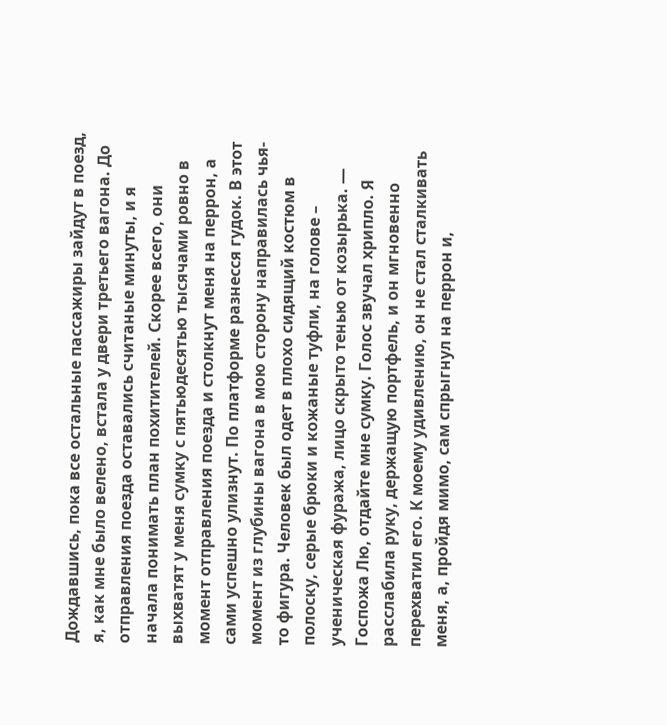Дождавшись, пока все остальные пассажиры зайдут в поезд, я, как мне было велено, встала у двери третьего вагона. До отправления поезда оставались считаные минуты, и я начала понимать план похитителей. Скорее всего, они выхватят у меня сумку с пятьюдесятью тысячами ровно в момент отправления поезда и столкнут меня на перрон, а сами успешно улизнут. По платформе разнесся гудок. В этот момент из глубины вагона в мою сторону направилась чья-то фигура. Человек был одет в плохо сидящий костюм в полоску, серые брюки и кожаные туфли, на голове – ученическая фуража, лицо скрыто тенью от козырька. — Госпожа Лю, отдайте мне сумку. Голос звучал хрипло. Я расслабила руку, держащую портфель, и он мгновенно перехватил его. К моему удивлению, он не стал сталкивать меня, а, пройдя мимо, сам спрыгнул на перрон и,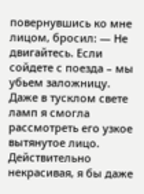повернувшись ко мне лицом, бросил: — Не двигайтесь. Если сойдете с поезда – мы убьем заложницу. Даже в тусклом свете ламп я смогла рассмотреть его узкое вытянутое лицо. Действительно некрасивая, я бы даже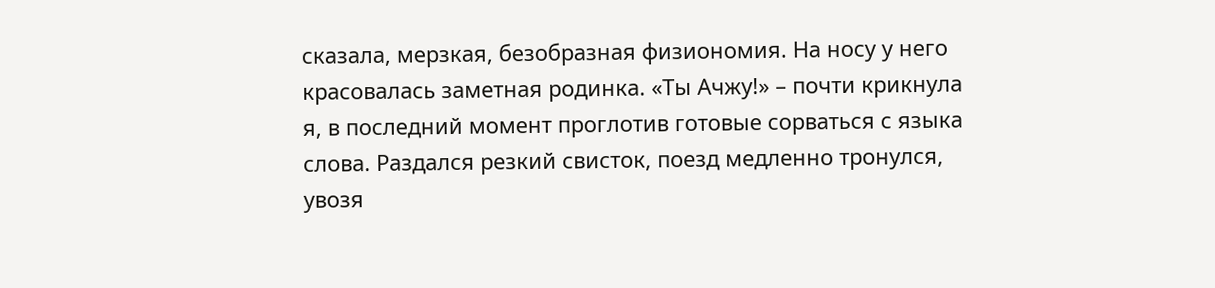сказала, мерзкая, безобразная физиономия. На носу у него красовалась заметная родинка. «Ты Ачжу!» – почти крикнула я, в последний момент проглотив готовые сорваться с языка слова. Раздался резкий свисток, поезд медленно тронулся, увозя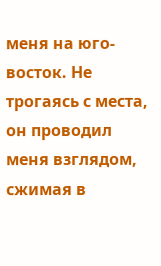меня на юго-восток. Не трогаясь с места, он проводил меня взглядом, сжимая в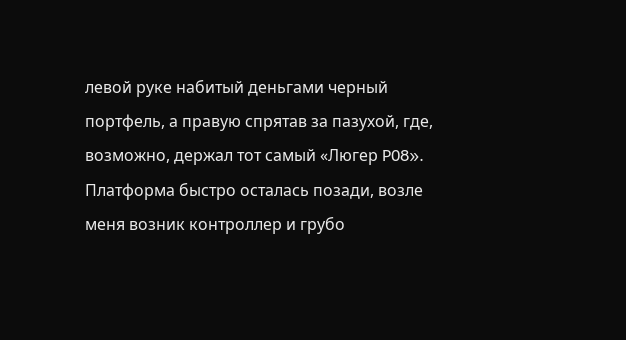левой руке набитый деньгами черный портфель, а правую спрятав за пазухой, где, возможно, держал тот самый «Люгер P08». Платформа быстро осталась позади, возле меня возник контроллер и грубо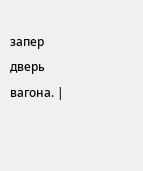запер дверь вагона. |